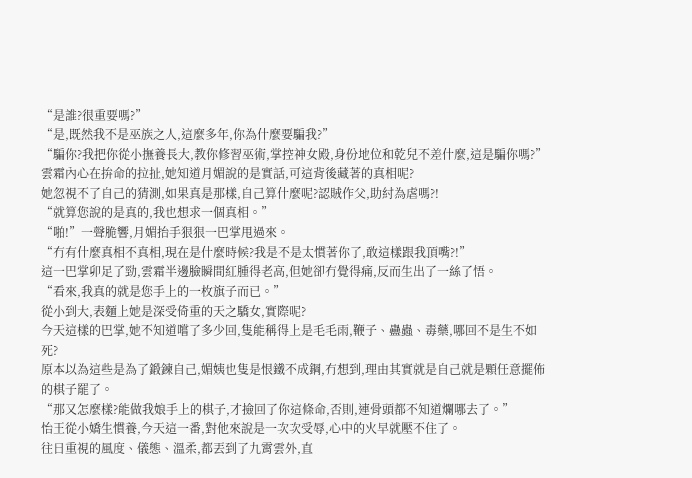“是誰?很重要嗎?”
“是,既然我不是巫族之人,這麼多年,你為什麼要騙我?”
“騙你?我把你從小撫養長大,教你修習巫術,掌控神女殿,身份地位和乾兒不差什麼,這是騙你嗎?”
雲霜內心在拚命的拉扯,她知道月媚說的是實話,可這背後藏著的真相呢?
她忽視不了自己的猜測,如果真是那樣,自己算什麼呢?認賊作父,助紂為虐嗎?!
“就算您說的是真的,我也想求一個真相。”
“啪!”一聲脆響,月媚抬手狠狠一巴掌甩過來。
“冇有什麼真相不真相,現在是什麼時候?我是不是太慣著你了,敢這樣跟我頂嘴?!”
這一巴掌卯足了勁,雲霜半邊臉瞬間紅腫得老高,但她卻冇覺得痛,反而生出了一絲了悟。
“看來,我真的就是您手上的一枚旗子而已。”
從小到大,表麵上她是深受倚重的天之驕女,實際呢?
今天這樣的巴掌,她不知道嚐了多少回,隻能稱得上是毛毛雨,鞭子、蠱蟲、毒藥,哪回不是生不如死?
原本以為這些是為了鍛鍊自己,媚姨也隻是恨鐵不成鋼,冇想到,理由其實就是自己就是顆任意擺佈的棋子罷了。
“那又怎麼樣?能做我娘手上的棋子,才撿回了你這條命,否則,連骨頭都不知道爛哪去了。”
怡王從小嬌生慣養,今天這一番,對他來說是一次次受辱,心中的火早就壓不住了。
往日重視的風度、儀態、溫柔,都丟到了九霄雲外,直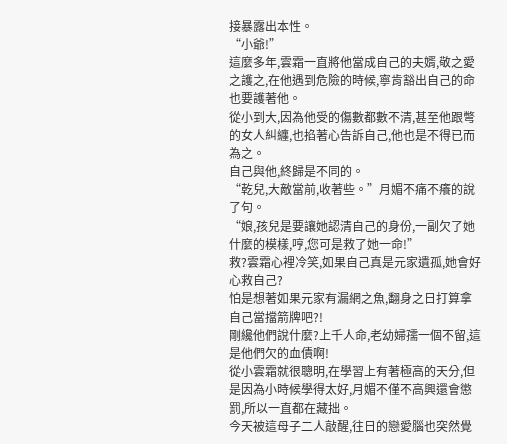接暴露出本性。
“小爺!”
這麼多年,雲霜一直將他當成自己的夫婿,敬之愛之護之,在他遇到危險的時候,寧肯豁出自己的命也要護著他。
從小到大,因為他受的傷數都數不清,甚至他跟彆的女人糾纏,也掐著心告訴自己,他也是不得已而為之。
自己與他,終歸是不同的。
“乾兒,大敵當前,收著些。”月媚不痛不癢的說了句。
“娘,孩兒是要讓她認清自己的身份,一副欠了她什麼的模樣,哼,您可是救了她一命!”
救?雲霜心裡冷笑,如果自己真是元家遺孤,她會好心救自己?
怕是想著如果元家有漏網之魚,翻身之日打算拿自己當擋箭牌吧?!
剛纔他們說什麼?上千人命,老幼婦孺一個不留,這是他們欠的血債啊!
從小雲霜就很聰明,在學習上有著極高的天分,但是因為小時候學得太好,月媚不僅不高興還會懲罰,所以一直都在藏拙。
今天被這母子二人敲醒,往日的戀愛腦也突然覺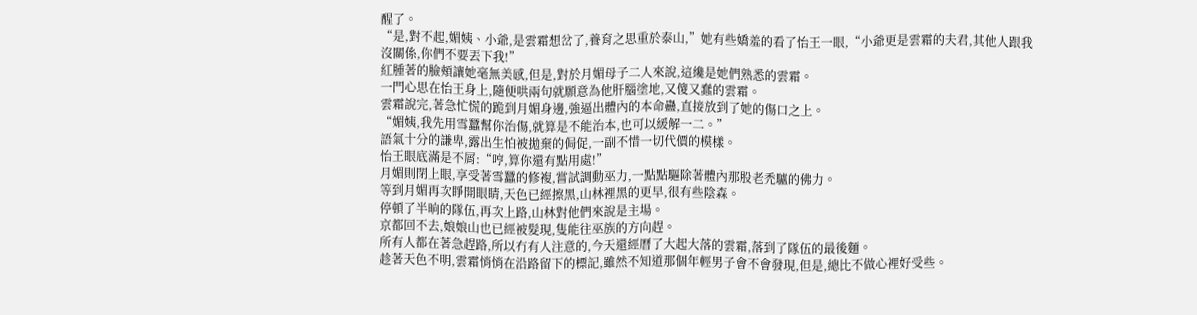醒了。
“是,對不起,媚姨、小爺,是雲霜想岔了,養育之思重於泰山,”她有些嬌羞的看了怡王一眼,“小爺更是雲霜的夫君,其他人跟我沒關係,你們不要丟下我!”
紅腫著的臉頰讓她毫無美感,但是,對於月媚母子二人來說,這纔是她們熟悉的雲霜。
一門心思在怡王身上,隨便哄兩句就願意為他肝腦塗地,又傻又蠢的雲霜。
雲霜說完,著急忙慌的跪到月媚身邊,強逼出體內的本命蠱,直接放到了她的傷口之上。
“媚姨,我先用雪蠶幫你治傷,就算是不能治本,也可以緩解一二。”
語氣十分的謙卑,露出生怕被拋棄的侷促,一副不惜一切代價的模樣。
怡王眼底滿是不屑:“哼,算你還有點用處!”
月媚則閉上眼,享受著雪蠶的修複,嘗試調動巫力,一點點驅除著體內那股老禿驢的佛力。
等到月媚再次睜開眼睛,天色已經擦黑,山林裡黑的更早,很有些陰森。
停頓了半晌的隊伍,再次上路,山林對他們來說是主場。
京都回不去,娘娘山也已經被髮現,隻能往巫族的方向趕。
所有人都在著急趕路,所以冇有人注意的,今天還經曆了大起大落的雲霜,落到了隊伍的最後麵。
趁著天色不明,雲霜悄悄在沿路留下的標記,雖然不知道那個年輕男子會不會發現,但是,總比不做心裡好受些。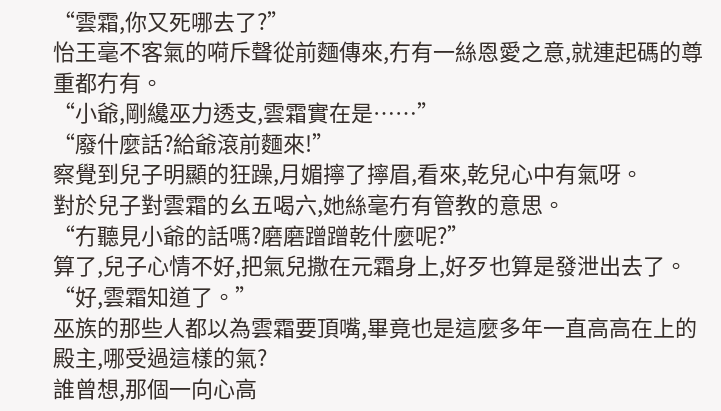“雲霜,你又死哪去了?”
怡王毫不客氣的嗬斥聲從前麵傳來,冇有一絲恩愛之意,就連起碼的尊重都冇有。
“小爺,剛纔巫力透支,雲霜實在是……”
“廢什麼話?給爺滾前麵來!”
察覺到兒子明顯的狂躁,月媚擰了擰眉,看來,乾兒心中有氣呀。
對於兒子對雲霜的幺五喝六,她絲毫冇有管教的意思。
“冇聽見小爺的話嗎?磨磨蹭蹭乾什麼呢?”
算了,兒子心情不好,把氣兒撒在元霜身上,好歹也算是發泄出去了。
“好,雲霜知道了。”
巫族的那些人都以為雲霜要頂嘴,畢竟也是這麼多年一直高高在上的殿主,哪受過這樣的氣?
誰曾想,那個一向心高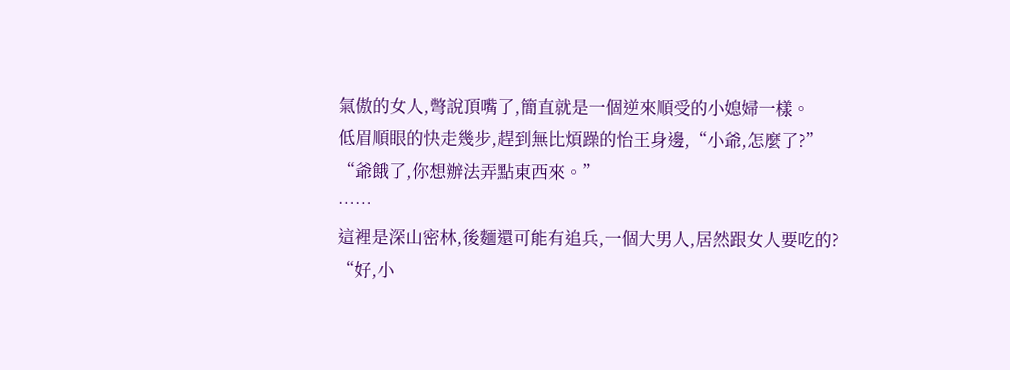氣傲的女人,彆說頂嘴了,簡直就是一個逆來順受的小媳婦一樣。
低眉順眼的快走幾步,趕到無比煩躁的怡王身邊,“小爺,怎麼了?”
“爺餓了,你想辦法弄點東西來。”
……
這裡是深山密林,後麵還可能有追兵,一個大男人,居然跟女人要吃的?
“好,小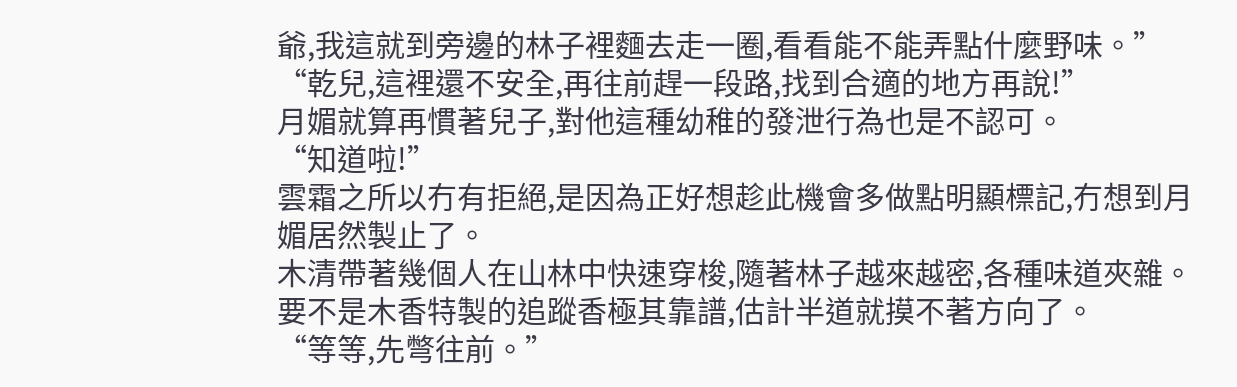爺,我這就到旁邊的林子裡麵去走一圈,看看能不能弄點什麼野味。”
“乾兒,這裡還不安全,再往前趕一段路,找到合適的地方再說!”
月媚就算再慣著兒子,對他這種幼稚的發泄行為也是不認可。
“知道啦!”
雲霜之所以冇有拒絕,是因為正好想趁此機會多做點明顯標記,冇想到月媚居然製止了。
木清帶著幾個人在山林中快速穿梭,隨著林子越來越密,各種味道夾雜。
要不是木香特製的追蹤香極其靠譜,估計半道就摸不著方向了。
“等等,先彆往前。”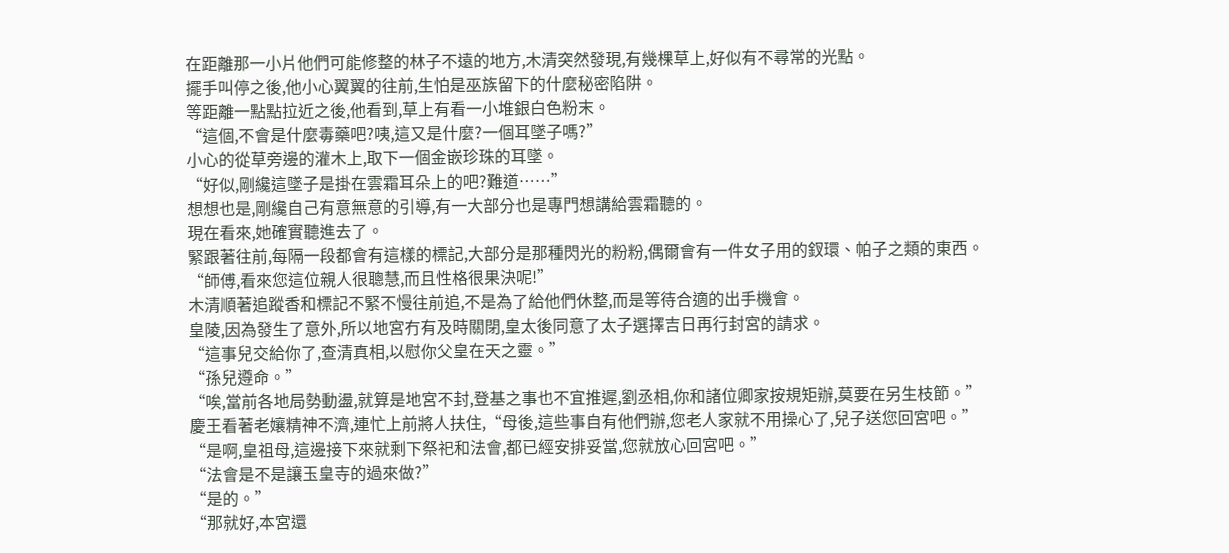在距離那一小片他們可能修整的林子不遠的地方,木清突然發現,有幾棵草上,好似有不尋常的光點。
擺手叫停之後,他小心翼翼的往前,生怕是巫族留下的什麼秘密陷阱。
等距離一點點拉近之後,他看到,草上有看一小堆銀白色粉末。
“這個,不會是什麼毒藥吧?咦,這又是什麼?一個耳墜子嗎?”
小心的從草旁邊的灌木上,取下一個金嵌珍珠的耳墜。
“好似,剛纔這墜子是掛在雲霜耳朵上的吧?難道……”
想想也是,剛纔自己有意無意的引導,有一大部分也是專門想講給雲霜聽的。
現在看來,她確實聽進去了。
緊跟著往前,每隔一段都會有這樣的標記,大部分是那種閃光的粉粉,偶爾會有一件女子用的釵環、帕子之類的東西。
“師傅,看來您這位親人很聰慧,而且性格很果決呢!”
木清順著追蹤香和標記不緊不慢往前追,不是為了給他們休整,而是等待合適的出手機會。
皇陵,因為發生了意外,所以地宮冇有及時關閉,皇太後同意了太子選擇吉日再行封宮的請求。
“這事兒交給你了,查清真相,以慰你父皇在天之靈。”
“孫兒遵命。”
“唉,當前各地局勢動盪,就算是地宮不封,登基之事也不宜推遲,劉丞相,你和諸位卿家按規矩辦,莫要在另生枝節。”
慶王看著老孃精神不濟,連忙上前將人扶住,“母後,這些事自有他們辦,您老人家就不用操心了,兒子送您回宮吧。”
“是啊,皇祖母,這邊接下來就剩下祭祀和法會,都已經安排妥當,您就放心回宮吧。”
“法會是不是讓玉皇寺的過來做?”
“是的。”
“那就好,本宮還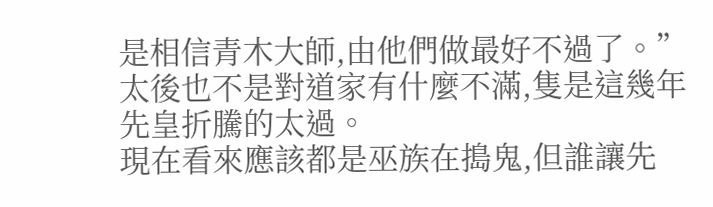是相信青木大師,由他們做最好不過了。”
太後也不是對道家有什麼不滿,隻是這幾年先皇折騰的太過。
現在看來應該都是巫族在搗鬼,但誰讓先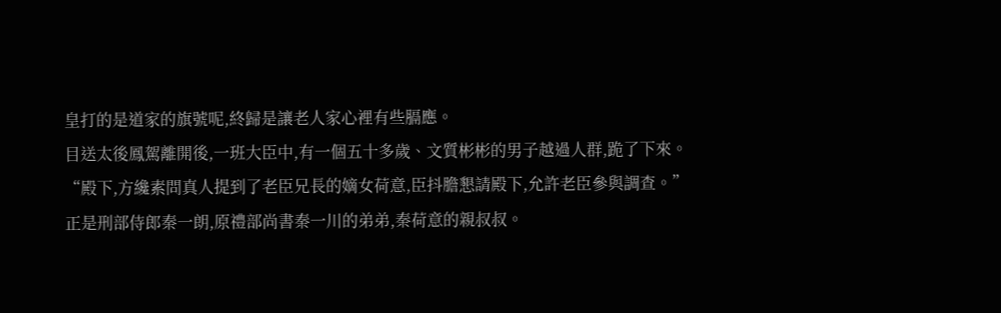皇打的是道家的旗號呢,終歸是讓老人家心裡有些膈應。
目送太後鳳駕離開後,一班大臣中,有一個五十多歲、文質彬彬的男子越過人群,跪了下來。
“殿下,方纔素問真人提到了老臣兄長的嫡女荷意,臣抖膽懇請殿下,允許老臣參與調查。”
正是刑部侍郎秦一朗,原禮部尚書秦一川的弟弟,秦荷意的親叔叔。